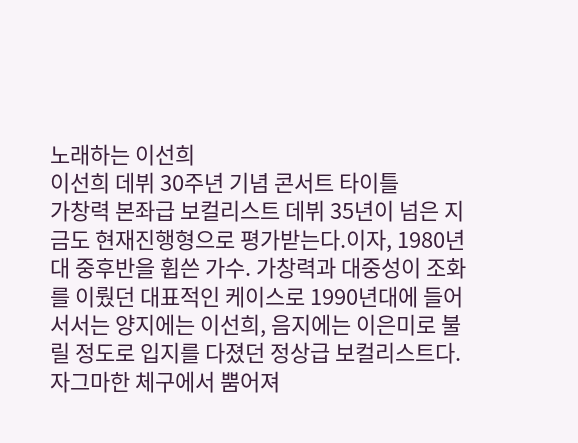노래하는 이선희
이선희 데뷔 30주년 기념 콘서트 타이틀
가창력 본좌급 보컬리스트 데뷔 35년이 넘은 지금도 현재진행형으로 평가받는다.이자, 1980년대 중후반을 휩쓴 가수. 가창력과 대중성이 조화를 이뤘던 대표적인 케이스로 1990년대에 들어서서는 양지에는 이선희, 음지에는 이은미로 불릴 정도로 입지를 다졌던 정상급 보컬리스트다. 자그마한 체구에서 뿜어져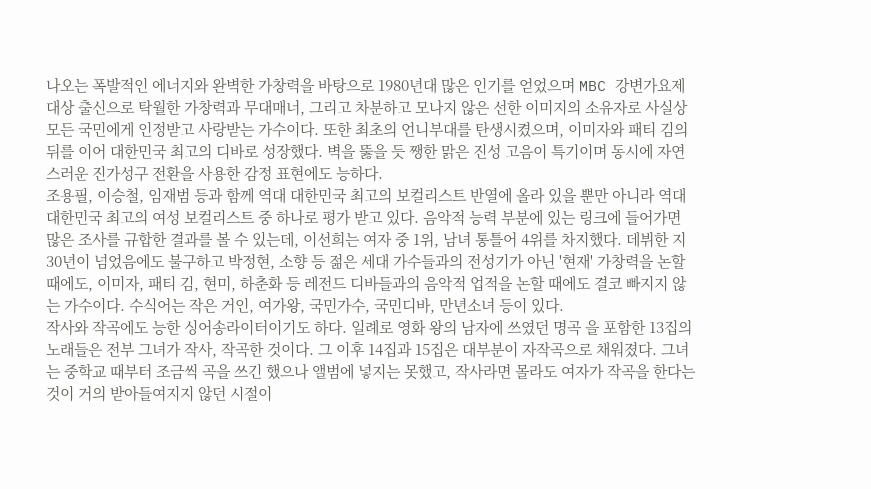나오는 폭발적인 에너지와 완벽한 가창력을 바탕으로 1980년대 많은 인기를 얻었으며 MBC 강변가요제 대상 출신으로 탁월한 가창력과 무대매너, 그리고 차분하고 모나지 않은 선한 이미지의 소유자로 사실상 모든 국민에게 인정받고 사랑받는 가수이다. 또한 최초의 언니부대를 탄생시켰으며, 이미자와 패티 김의 뒤를 이어 대한민국 최고의 디바로 성장했다. 벽을 뚫을 듯 쨍한 맑은 진성 고음이 특기이며 동시에 자연스러운 진가성구 전환을 사용한 감정 표현에도 능하다.
조용필, 이승철, 임재범 등과 함께 역대 대한민국 최고의 보컬리스트 반열에 올라 있을 뿐만 아니라 역대 대한민국 최고의 여성 보컬리스트 중 하나로 평가 받고 있다. 음악적 능력 부분에 있는 링크에 들어가면 많은 조사를 규합한 결과를 볼 수 있는데, 이선희는 여자 중 1위, 남녀 통틀어 4위를 차지했다. 데뷔한 지 30년이 넘었음에도 불구하고 박정현, 소향 등 젊은 세대 가수들과의 전성기가 아닌 '현재' 가창력을 논할 때에도, 이미자, 패티 김, 현미, 하춘화 등 레전드 디바들과의 음악적 업적을 논할 때에도 결코 빠지지 않는 가수이다. 수식어는 작은 거인, 여가왕, 국민가수, 국민디바, 만년소녀 등이 있다.
작사와 작곡에도 능한 싱어송라이터이기도 하다. 일례로 영화 왕의 남자에 쓰였던 명곡 을 포함한 13집의 노래들은 전부 그녀가 작사, 작곡한 것이다. 그 이후 14집과 15집은 대부분이 자작곡으로 채워졌다. 그녀는 중학교 때부터 조금씩 곡을 쓰긴 했으나 앨범에 넣지는 못했고, 작사라면 몰라도 여자가 작곡을 한다는 것이 거의 받아들여지지 않던 시절이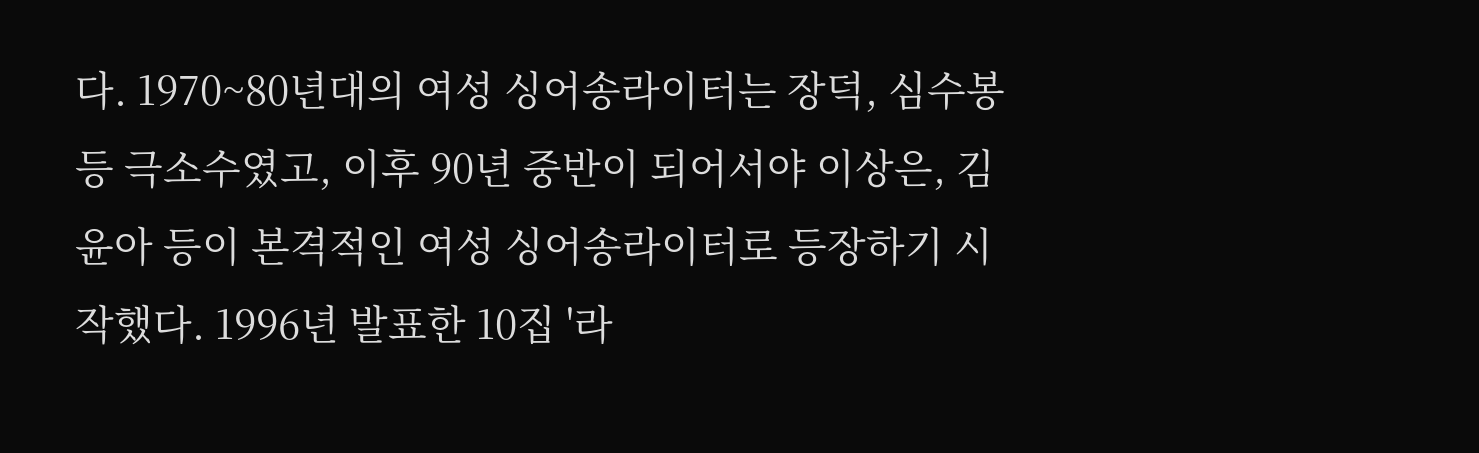다. 1970~80년대의 여성 싱어송라이터는 장덕, 심수봉 등 극소수였고, 이후 90년 중반이 되어서야 이상은, 김윤아 등이 본격적인 여성 싱어송라이터로 등장하기 시작했다. 1996년 발표한 10집 '라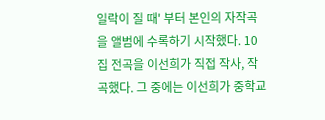일락이 질 때' 부터 본인의 자작곡을 앨범에 수록하기 시작했다. 10집 전곡을 이선희가 직접 작사, 작곡했다. 그 중에는 이선희가 중학교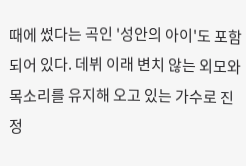때에 썼다는 곡인 '성안의 아이'도 포함되어 있다. 데뷔 이래 변치 않는 외모와 목소리를 유지해 오고 있는 가수로 진정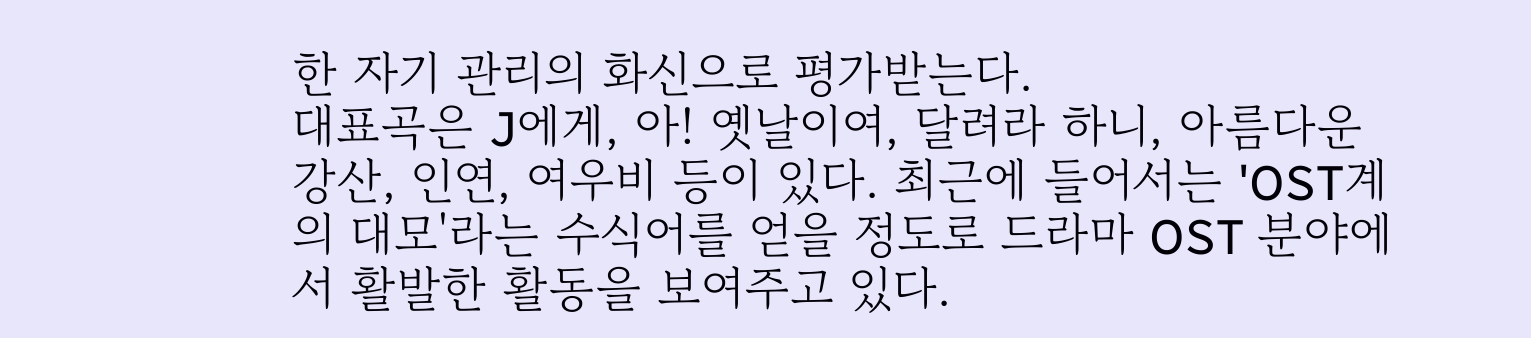한 자기 관리의 화신으로 평가받는다.
대표곡은 J에게, 아! 옛날이여, 달려라 하니, 아름다운 강산, 인연, 여우비 등이 있다. 최근에 들어서는 'OST계의 대모'라는 수식어를 얻을 정도로 드라마 OST 분야에서 활발한 활동을 보여주고 있다.